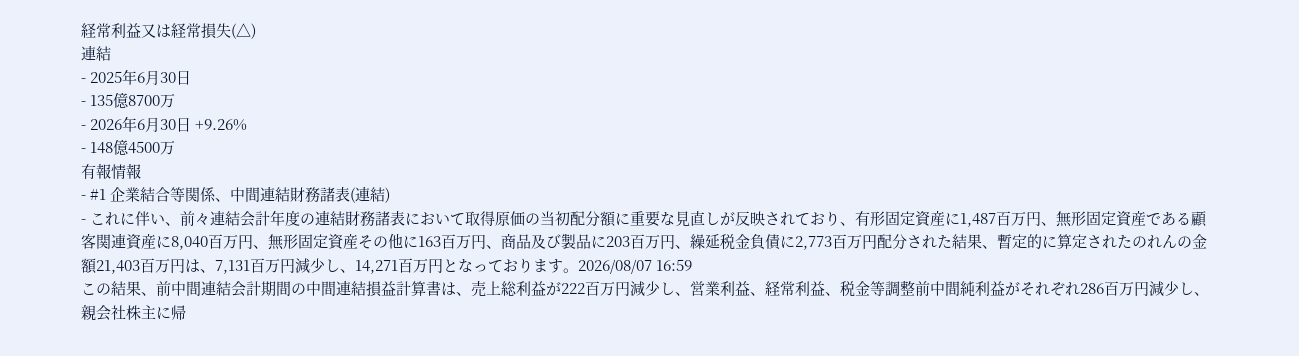経常利益又は経常損失(△)
連結
- 2025年6月30日
- 135億8700万
- 2026年6月30日 +9.26%
- 148億4500万
有報情報
- #1 企業結合等関係、中間連結財務諸表(連結)
- これに伴い、前々連結会計年度の連結財務諸表において取得原価の当初配分額に重要な見直しが反映されており、有形固定資産に1,487百万円、無形固定資産である顧客関連資産に8,040百万円、無形固定資産その他に163百万円、商品及び製品に203百万円、繰延税金負債に2,773百万円配分された結果、暫定的に算定されたのれんの金額21,403百万円は、7,131百万円減少し、14,271百万円となっております。2026/08/07 16:59
この結果、前中間連結会計期間の中間連結損益計算書は、売上総利益が222百万円減少し、営業利益、経常利益、税金等調整前中間純利益がそれぞれ286百万円減少し、親会社株主に帰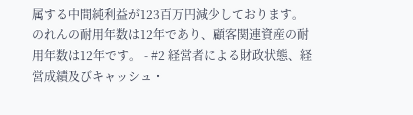属する中間純利益が123百万円減少しております。のれんの耐用年数は12年であり、顧客関連資産の耐用年数は12年です。 - #2 経営者による財政状態、経営成績及びキャッシュ・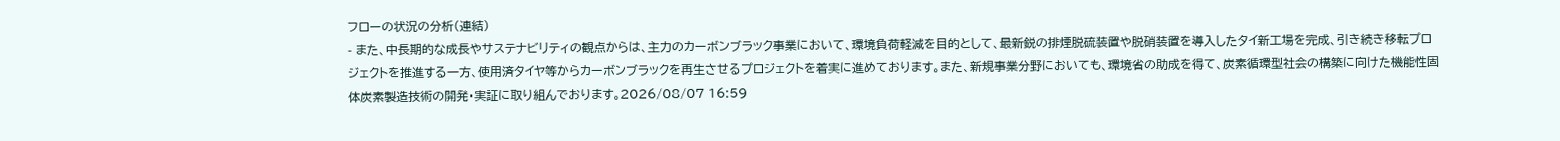フローの状況の分析(連結)
- また、中長期的な成長やサステナビリティの観点からは、主力のカーボンブラック事業において、環境負荷軽減を目的として、最新鋭の排煙脱硫装置や脱硝装置を導入したタイ新工場を完成、引き続き移転プロジェクトを推進する一方、使用済タイヤ等からカーボンブラックを再生させるプロジェクトを着実に進めております。また、新規事業分野においても、環境省の助成を得て、炭素循環型社会の構築に向けた機能性固体炭素製造技術の開発・実証に取り組んでおります。2026/08/07 16:59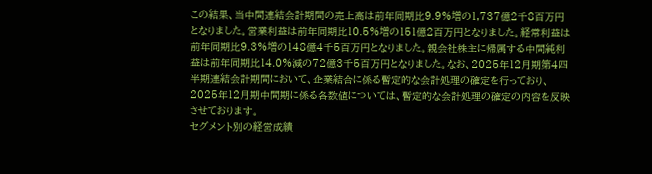この結果、当中間連結会計期間の売上高は前年同期比9.9%増の1,737億2千8百万円となりました。営業利益は前年同期比10.5%増の151億2百万円となりました。経常利益は前年同期比9.3%増の148億4千5百万円となりました。親会社株主に帰属する中間純利益は前年同期比14.0%減の72億3千5百万円となりました。なお、2025年12月期第4四半期連結会計期間において、企業結合に係る暫定的な会計処理の確定を行っており、2025年12月期中間期に係る各数値については、暫定的な会計処理の確定の内容を反映させております。
セグメント別の経営成績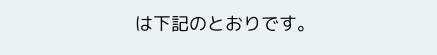は下記のとおりです。